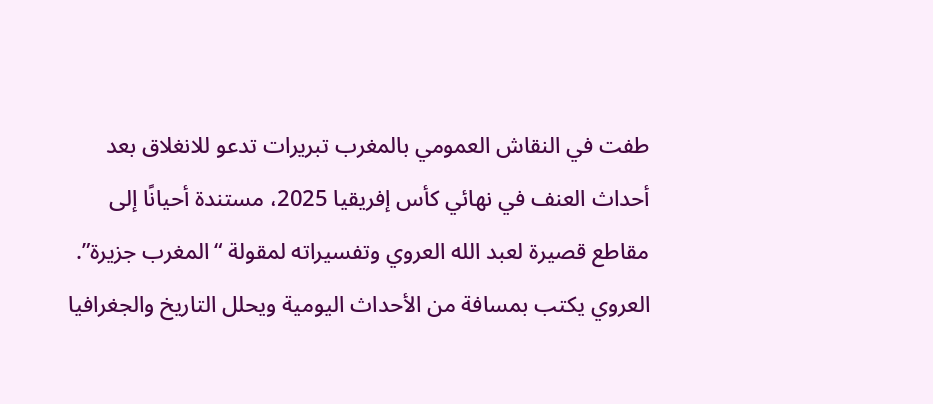طفت في النقاش العمومي بالمغرب تبريرات تدعو للانغلاق بعد أحداث العنف في نهائي كأس إفريقيا 2025، مستندة أحيانًا إلى مقاطع قصيرة لعبد الله العروي وتفسيراته لمقولة “المغرب جزيرة”. العروي يكتب بمسافة من الأحداث اليومية ويحلل التاريخ والجغرافيا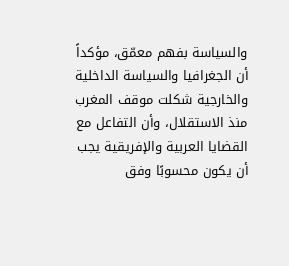والسياسة بفهم معمّق، مؤكداً أن الجغرافيا والسياسة الداخلية والخارجية شكلت موقف المغرب منذ الاستقلال، وأن التفاعل مع القضايا العربية والإفريقية يجب أن يكون محسوبًا وفق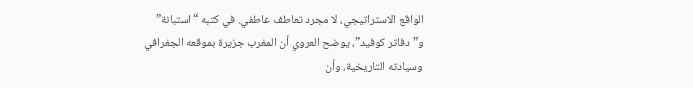الواقع الاستراتيجي، لا مجرد تعاطف عاطفي. في كتبه “استبانة” و”دفاتر كوفيد”، يوضح العروي أن المغرب جزيرة بموقعه الجغرافي وسيادته التاريخية، وأن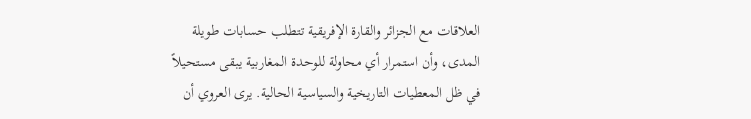العلاقات مع الجزائر والقارة الإفريقية تتطلب حسابات طويلة المدى، وأن استمرار أي محاولة للوحدة المغاربية يبقى مستحيلاً في ظل المعطيات التاريخية والسياسية الحالية. يرى العروي أن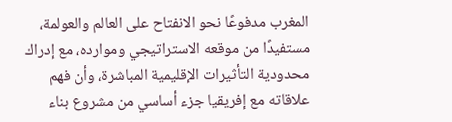المغرب مدفوعًا نحو الانفتاح على العالم والعولمة، مستفيدًا من موقعه الاستراتيجي وموارده، مع إدراك محدودية التأثيرات الإقليمية المباشرة، وأن فهم علاقاته مع إفريقيا جزء أساسي من مشروع بناء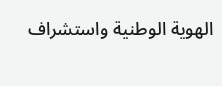الهوية الوطنية واستشراف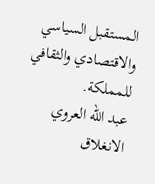المستقبل السياسي والاقتصادي والثقافي للمملكة.
عبد الله العروي الانغلاق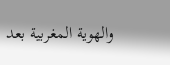والهوية المغربية بعد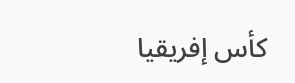كأس إفريقيا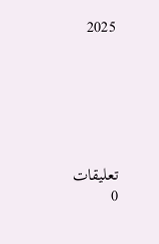2025






تعليقات
0